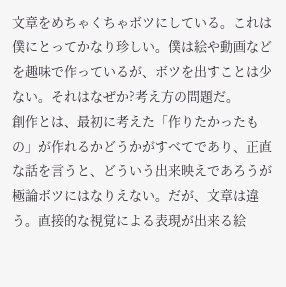文章をめちゃくちゃボツにしている。これは僕にとってかなり珍しい。僕は絵や動画などを趣味で作っているが、ボツを出すことは少ない。それはなぜか?考え方の問題だ。
創作とは、最初に考えた「作りたかったもの」が作れるかどうかがすべてであり、正直な話を言うと、どういう出来映えであろうが極論ボツにはなりえない。だが、文章は違う。直接的な視覚による表現が出来る絵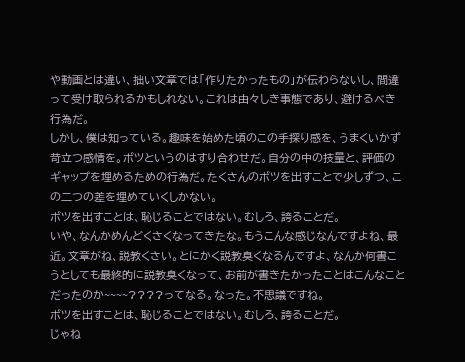や動画とは違い、拙い文章では「作りたかったもの」が伝わらないし、間違って受け取られるかもしれない。これは由々しき事態であり、避けるべき行為だ。
しかし、僕は知っている。趣味を始めた頃のこの手探り感を、うまくいかず苛立つ感情を。ボツというのはすり合わせだ。自分の中の技量と、評価のギャップを埋めるための行為だ。たくさんのボツを出すことで少しずつ、この二つの差を埋めていくしかない。
ボツを出すことは、恥じることではない。むしろ、誇ることだ。
いや、なんかめんどくさくなってきたな。もうこんな感じなんですよね、最近。文章がね、説教くさい。とにかく説教臭くなるんですよ、なんか何書こうとしても最終的に説教臭くなって、お前が書きたかったことはこんなことだったのか~~~~????ってなる。なった。不思議ですね。
ボツを出すことは、恥じることではない。むしろ、誇ることだ。
じゃね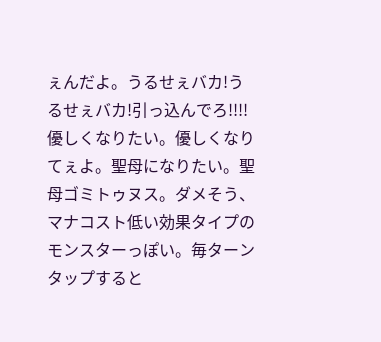ぇんだよ。うるせぇバカ!うるせぇバカ!引っ込んでろ!!!!
優しくなりたい。優しくなりてぇよ。聖母になりたい。聖母ゴミトゥヌス。ダメそう、マナコスト低い効果タイプのモンスターっぽい。毎ターンタップすると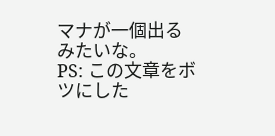マナが一個出るみたいな。
PS: この文章をボツにした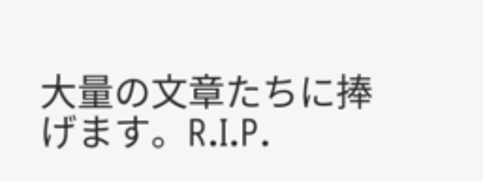大量の文章たちに捧げます。R.I.P.